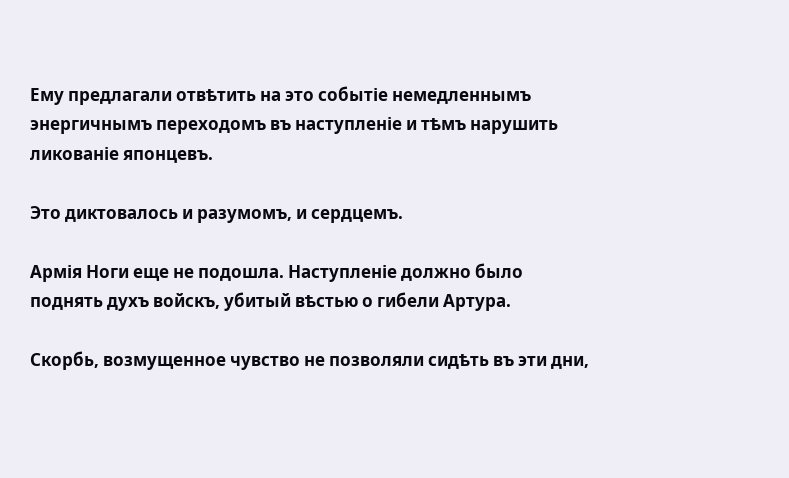Ему предлагали отвѣтить на это событіе немедленнымъ энергичнымъ переходомъ въ наступленіе и тѣмъ нарушить ликованіе японцевъ.

Это диктовалось и разумомъ, и сердцемъ.

Армія Ноги еще не подошла. Наступленіе должно было поднять духъ войскъ, убитый вѣстью о гибели Артура.

Скорбь, возмущенное чувство не позволяли сидѣть въ эти дни,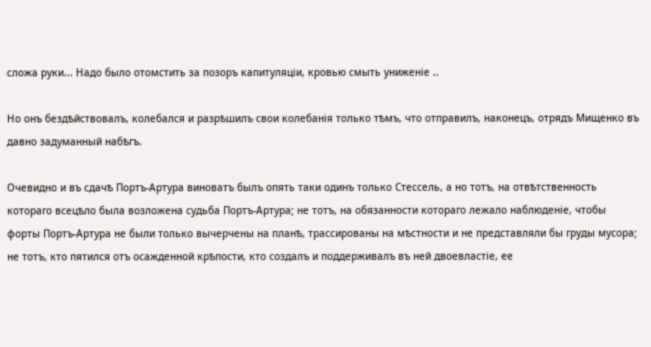сложа руки... Надо было отомстить за позоръ капитуляціи, кровью смыть униженіе ..

Но онъ бездѣйствовалъ, колебался и разрѣшилъ свои колебанія только тѣмъ, что отправилъ, наконецъ, отрядъ Мищенко въ давно задуманный набѣгъ.

Очевидно и въ сдачѣ Портъ-Артура виноватъ былъ опять таки одинъ только Стессель, а но тотъ, на отвѣтственность котораго всецѣло была возложена судьба Портъ-Артура; не тотъ, на обязанности котораго лежало наблюденіе, чтобы форты Портъ-Артура не были только вычерчены на планѣ, трассированы на мѣстности и не представляли бы груды мусора; не тотъ, кто пятился отъ осажденной крѣпости, кто создалъ и поддерживалъ въ ней двоевластіе, ее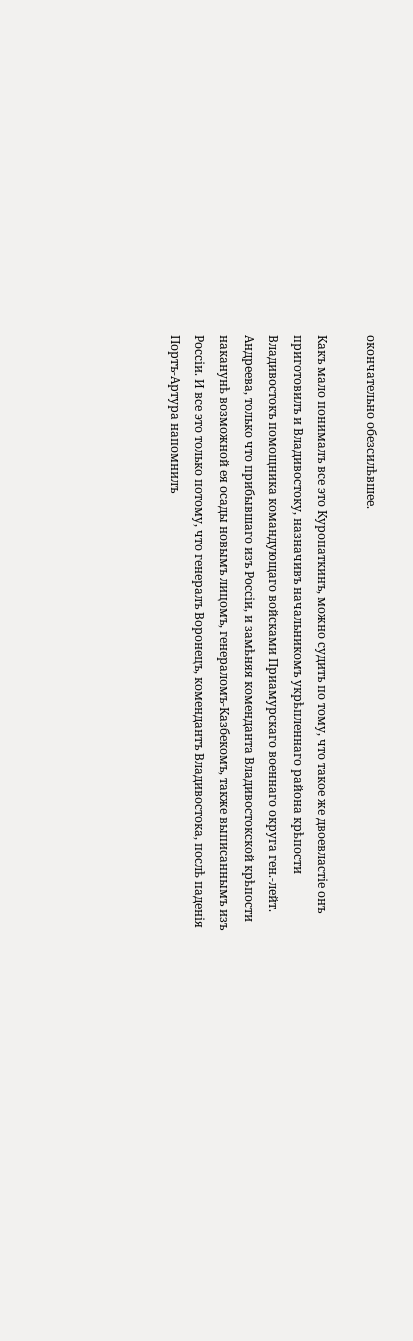окончательно обезсилѣвшее.

Какъ мало понималъ все это Куропаткинъ, можно судить по тому, что такое же двоевластіе онъ приготовилъ и Владивостоку, назначивъ начальникомъ укрѣпленнаго района крѣпости Владивостокъ помощника командующаго войсками Приамурскаго военнаго округа ген.-лейт. Андреева, только что прибывшаго изъ Россіи, и замѣняя коменданта Владивостокской крѣпости наканунѣ возможной ея осады новымъ лицомъ, генераломъ-Казбекомъ, также выписаннымъ изъ Россіи. И все это только потому, что генералъ Воронецъ, комендантъ Владивостока, послѣ паденія Портъ-Артура напомнилъ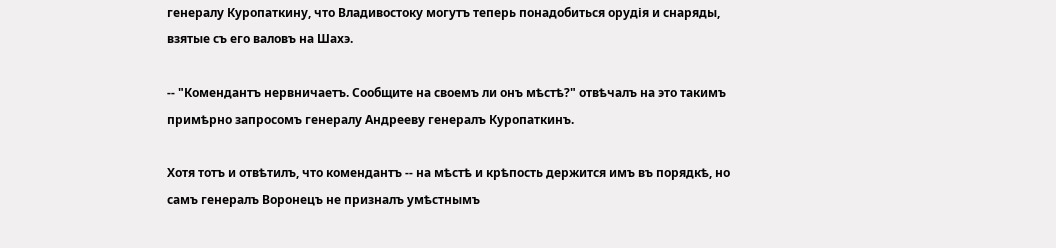генералу Куропаткину, что Владивостоку могутъ теперь понадобиться орудія и снаряды, взятые съ его валовъ на Шахэ.

-- "Комендантъ нервничаетъ. Сообщите на своемъ ли онъ мѣстѣ?" отвѣчалъ на это такимъ примѣрно запросомъ генералу Андрееву генералъ Куропаткинъ.

Хотя тотъ и отвѣтилъ, что комендантъ -- на мѣстѣ и крѣпость держится имъ въ порядкѣ, но самъ генералъ Воронецъ не призналъ умѣстнымъ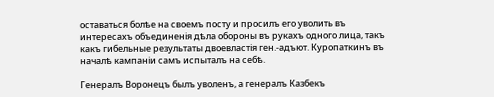оставаться болѣе на своемъ посту и просилъ его уволить въ интересахъ объединенія дѣла обороны въ рукахъ одного лица, такъ какъ гибельные результаты двоевластія ген.-адъют. Куропаткинъ въ началѣ кампаніи самъ испыталъ на себѣ.

Генералъ Воронецъ былъ уволенъ, а генералъ Казбекъ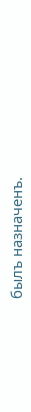былъ назначенъ.